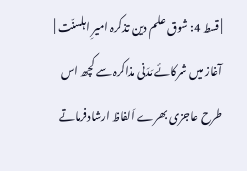| قسط 4: شوق علم دین تذکرہ امیرِ اہلسنّت |
آغاز میں شرکائے مَدَنی مذاکرہ سے کچھ اس طرح عاجزی بھرے اَلفاظ ارشادفرماتے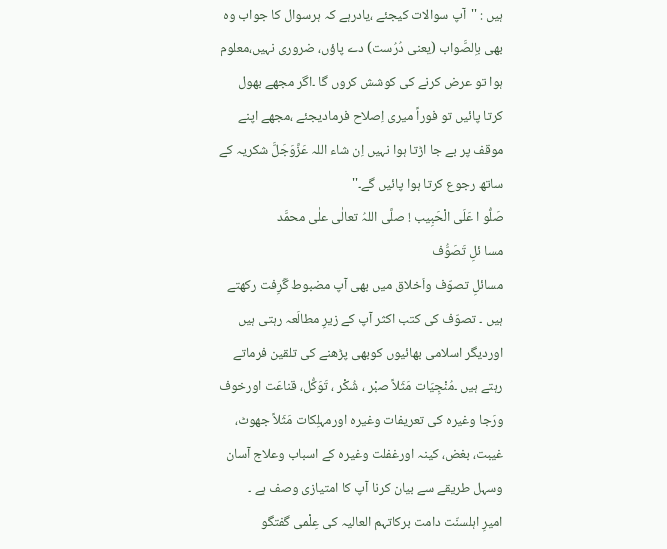ہیں : ''آپ سوالات کیجئے ،یادرہے کہ ہرسوال کا جواب وہ بھی باِلصَّواب (یعنی دُرُست) دے پاؤں، ضروری نہیں،معلوم ہوا تو عرض کرنے کی کوشش کروں گا ۔اگر مجھے بھول کرتا پائیں تو فوراً میری اِصلاح فرمادیجئے ،مجھے اپنے موقف پر بے جا اڑتا ہوا نہیں اِن شاء اللہ عَزَّوَجَلَّ شکریہ کے ساتھ رجوع کرتا ہوا پائیں گے۔''
صَلُّو ا عَلَی الْحَبِیب ! صلَّی اللہُ تعالٰی علٰی محمَّد
مسا ئلِ تَصَوُّف
مسائلِ تصوّف واَخلاق میں بھی آپ مضبوط گَرِفت رکھتے ہیں ۔ تصوّف کی کتب اکثر آپ کے زیرِ مطالَعہ رہتی ہیں اوردیگر اسلامی بھائیوں کوبھی پڑھنے کی تلقین فرماتے رہتے ہیں ۔مُنْجِیَات مَثَلاً صبْر ، شُکْر ، تَوَکُّل، قناعَت اورخوف ورَجا وغیرہ کی تعریفات وغیرہ اورمہلِکات مَثَلاً جھوٹ، غیبت، بغض، کینہ اورغفلت وغیرہ کے اسباب وعلاج آسان وسہل طریقے سے بیان کرنا آپ کا امتیازی وصف ہے ۔
امیرِ اہلسنّت دامت برکاتہم العالیہ کی عِلْمی گفتگو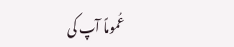عُموماً آپ کی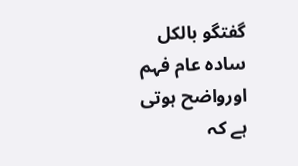گفتگو بالکل سادہ عام فہم اورواضح ہوتی ہے کہ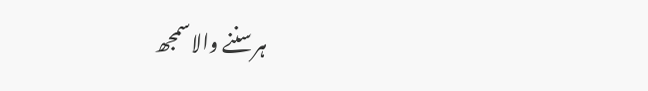ہرسننے والاسمجھ